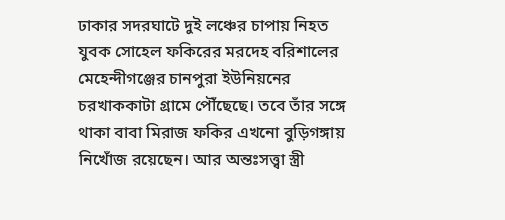ঢাকার সদরঘাটে দুই লঞ্চের চাপায় নিহত যুবক সোহেল ফকিরের মরদেহ বরিশালের মেহেন্দীগঞ্জের চানপুরা ইউনিয়নের চরখাককাটা গ্রামে পৌঁছেছে। তবে তাঁর সঙ্গে থাকা বাবা মিরাজ ফকির এখনো বুড়িগঙ্গায় নিখোঁজ রয়েছেন। আর অন্তঃসত্ত্বা স্ত্রী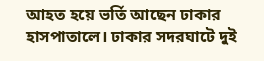আহত হয়ে ভর্তি আছেন ঢাকার হাসপাতালে। ঢাকার সদরঘাটে দুই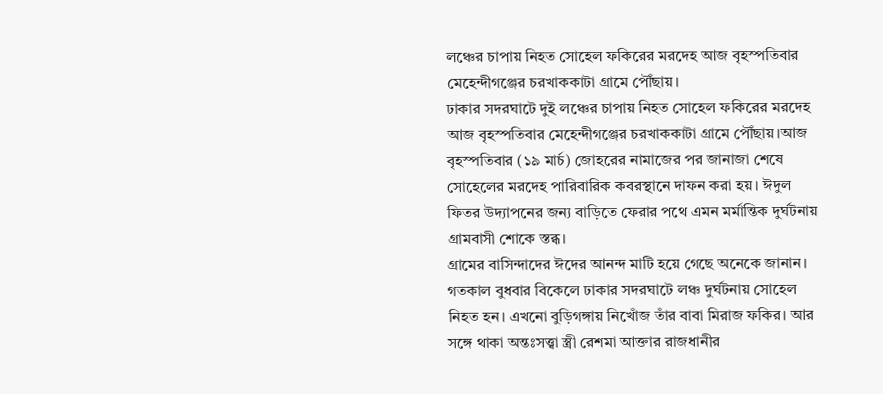লঞ্চের চাপায় নিহত সোহেল ফকিরের মরদেহ আজ বৃহস্পতিবার মেহেন্দীগঞ্জের চরখাককাটা গ্রামে পৌঁছায়।
ঢাকার সদরঘাটে দুই লঞ্চের চাপায় নিহত সোহেল ফকিরের মরদেহ আজ বৃহস্পতিবার মেহেন্দীগঞ্জের চরখাককাটা গ্রামে পৌঁছায়।আজ বৃহস্পতিবার (১৯ মার্চ) জোহরের নামাজের পর জানাজা শেষে সোহেলের মরদেহ পারিবারিক কবরস্থানে দাফন করা হয়। ঈদুল ফিতর উদ্যাপনের জন্য বাড়িতে ফেরার পথে এমন মর্মান্তিক দুর্ঘটনায় গ্রামবাসী শোকে স্তব্ধ।
গ্রামের বাসিন্দাদের ঈদের আনন্দ মাটি হয়ে গেছে অনেকে জানান। গতকাল বুধবার বিকেলে ঢাকার সদরঘাটে লঞ্চ দুর্ঘটনায় সোহেল নিহত হন। এখনো বুড়িগঙ্গায় নিখোঁজ তাঁর বাবা মিরাজ ফকির। আর সঙ্গে থাকা অন্তঃসত্ত্বা স্ত্রী রেশমা আক্তার রাজধানীর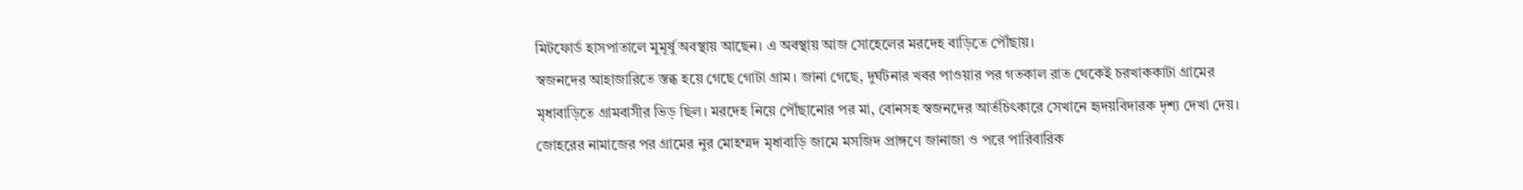মিটফোর্ড হাসপাতালে মুমূর্ষু অবস্থায় আছেন। এ অবস্থায় আজ সোহেলের মরদেহ বাড়িতে পৌঁছায়।
স্বজনদের আহাজারিতে স্তব্ধ হয়ে গেছে গোটা গ্রাম। জানা গেছে, দুর্ঘটনার খবর পাওয়ার পর গতকাল রাত থেকেই চরখাককাটা গ্রামের মৃধাবাড়িতে গ্রামবাসীর ভিড় ছিল। মরদেহ নিয়ে পৌঁছানোর পর মা, বোনসহ স্বজনদের আর্তচিৎকারে সেখানে হৃদয়বিদারক দৃশ্য দেখা দেয়। জোহরের নামাজের পর গ্রামের নুর মোহম্মদ মৃধাবাড়ি জামে মসজিদ প্রাঙ্গণে জানাজা ও পরে পারিবারিক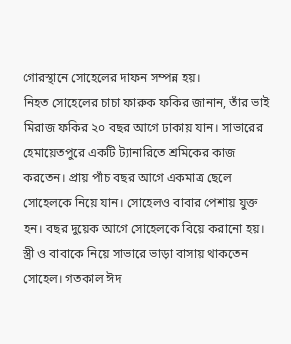গোরস্থানে সোহেলের দাফন সম্পন্ন হয়।
নিহত সোহেলের চাচা ফারুক ফকির জানান, তাঁর ভাই মিরাজ ফকির ২০ বছর আগে ঢাকায় যান। সাভারের হেমায়েতপুরে একটি ট্যানারিতে শ্রমিকের কাজ করতেন। প্রায় পাঁচ বছর আগে একমাত্র ছেলে সোহেলকে নিয়ে যান। সোহেলও বাবার পেশায় যুক্ত হন। বছর দুয়েক আগে সোহেলকে বিয়ে করানো হয়। স্ত্রী ও বাবাকে নিয়ে সাভারে ভাড়া বাসায় থাকতেন সোহেল। গতকাল ঈদ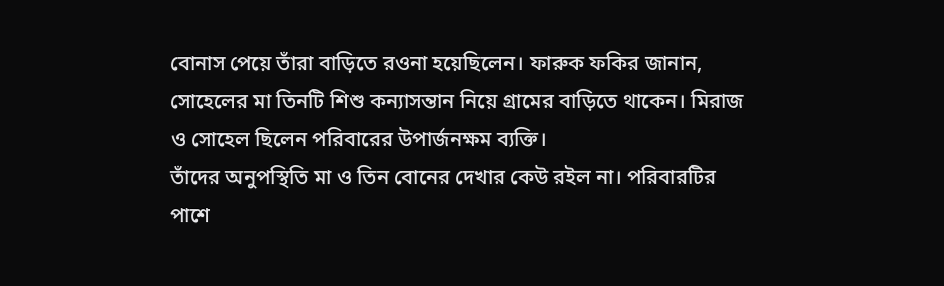বোনাস পেয়ে তাঁরা বাড়িতে রওনা হয়েছিলেন। ফারুক ফকির জানান, সোহেলের মা তিনটি শিশু কন্যাসন্তান নিয়ে গ্রামের বাড়িতে থাকেন। মিরাজ ও সোহেল ছিলেন পরিবারের উপার্জনক্ষম ব্যক্তি।
তাঁদের অনুপস্থিতি মা ও তিন বোনের দেখার কেউ রইল না। পরিবারটির পাশে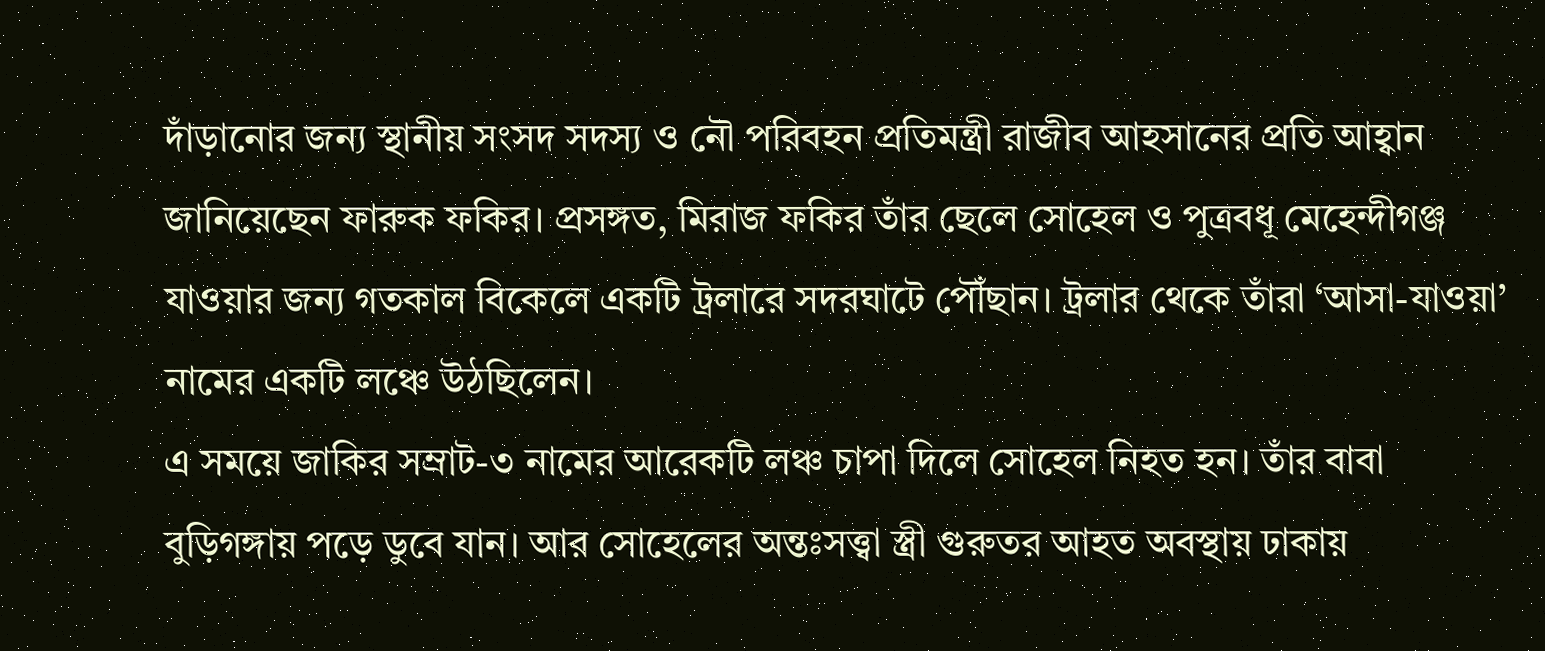দাঁড়ানোর জন্য স্থানীয় সংসদ সদস্য ও নৌ পরিবহন প্রতিমন্ত্রী রাজীব আহসানের প্রতি আহ্বান জানিয়েছেন ফারুক ফকির। প্রসঙ্গত, মিরাজ ফকির তাঁর ছেলে সোহেল ও পুত্রবধূ মেহেন্দীগঞ্জ যাওয়ার জন্য গতকাল বিকেলে একটি ট্রলারে সদরঘাটে পৌঁছান। ট্রলার থেকে তাঁরা ‘আসা-যাওয়া’ নামের একটি লঞ্চে উঠছিলেন।
এ সময়ে জাকির সম্রাট-৩ নামের আরেকটি লঞ্চ চাপা দিলে সোহেল নিহত হন। তাঁর বাবা বুড়িগঙ্গায় পড়ে ডুবে যান। আর সোহেলের অন্তঃসত্ত্বা স্ত্রী গুরুতর আহত অবস্থায় ঢাকায়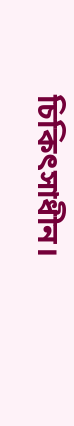চিকিৎসাধীন।